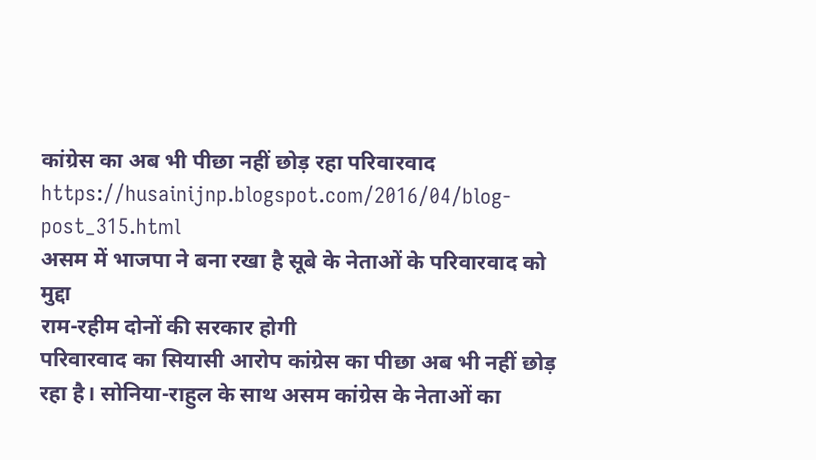कांग्रेस का अब भी पीछा नहीं छोड़ रहा परिवारवाद
https://husainijnp.blogspot.com/2016/04/blog-post_315.html
असम में भाजपा ने बना रखा है सूबे के नेताओं के परिवारवाद को मुद्दा
राम-रहीम दोनों की सरकार होगी
परिवारवाद का सियासी आरोप कांग्रेस का पीछा अब भी नहीं छोड़ रहा है। सोनिया-राहुल के साथ असम कांग्रेस के नेताओं का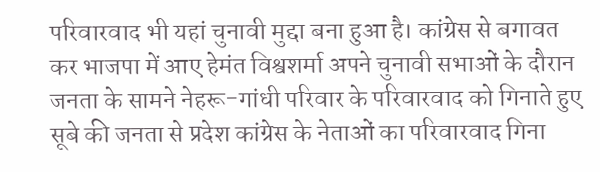परिवारवाद भी यहां चुनावी मुद्दा बना हुआ है। कांग्रेस से बगावत कर भाजपा में आए हेमंत विश्वशर्मा अपने चुनावी सभाओं के दौरान जनता के सामने नेहरू-गांधी परिवार के परिवारवाद को गिनाते हुए सूबे की जनता से प्रदेश कांग्रेस के नेताओं का परिवारवाद गिना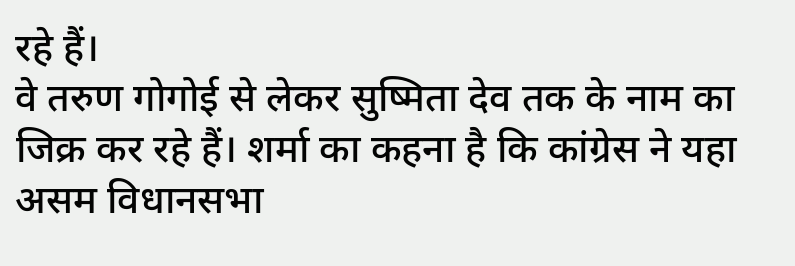रहे हैं।
वे तरुण गोगोई से लेकर सुष्मिता देव तक के नाम का जिक्र कर रहे हैं। शर्मा का कहना है कि कांग्रेस ने यहा असम विधानसभा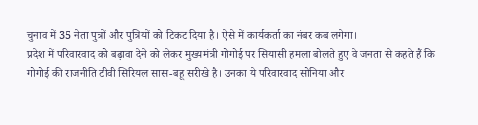चुनाव में 35 नेता पुत्रों और पुत्रियों को टिकट दिया है। ऐसे में कार्यकर्ता का नंबर कब लगेगा।
प्रदेश में परिवारवाद को बढ़ावा देने को लेकर मुख्यमंत्री गोगोई पर सियासी हमला बोलते हुए वे जनता से कहते हैं कि गोगोई की राजनीति टीवी सिरियल सास-बहू सरीखे है। उनका ये परिवारवाद सोनिया और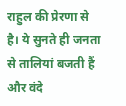राहुल की प्रेरणा से है। ये सुनते ही जनता से तालियां बजती हैं और वंदे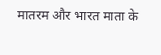मातरम और भारत माता के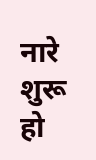नारे शुरू हो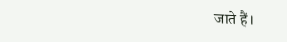जाते हैं।